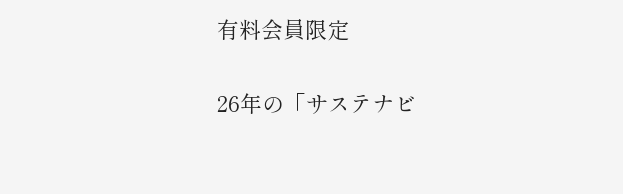有料会員限定

26年の「サステナビ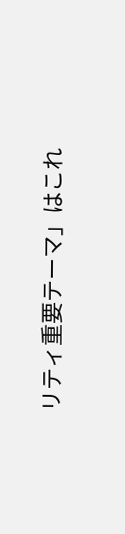リティ重要テーマ」はこれ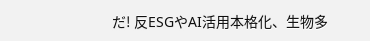だ! 反ESGやAI活用本格化、生物多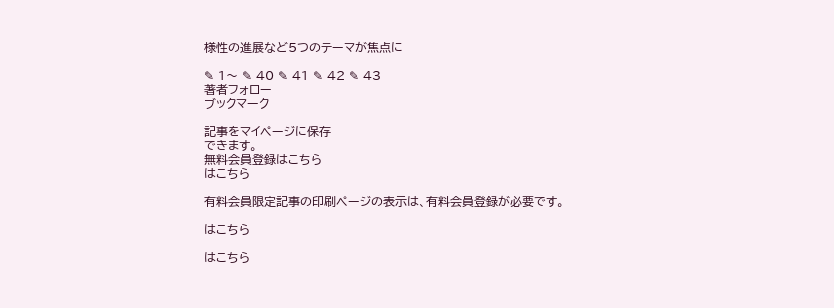様性の進展など5つのテーマが焦点に

✎ 1〜 ✎ 40 ✎ 41 ✎ 42 ✎ 43
著者フォロー
ブックマーク

記事をマイページに保存
できます。
無料会員登録はこちら
はこちら

有料会員限定記事の印刷ページの表示は、有料会員登録が必要です。

はこちら

はこちら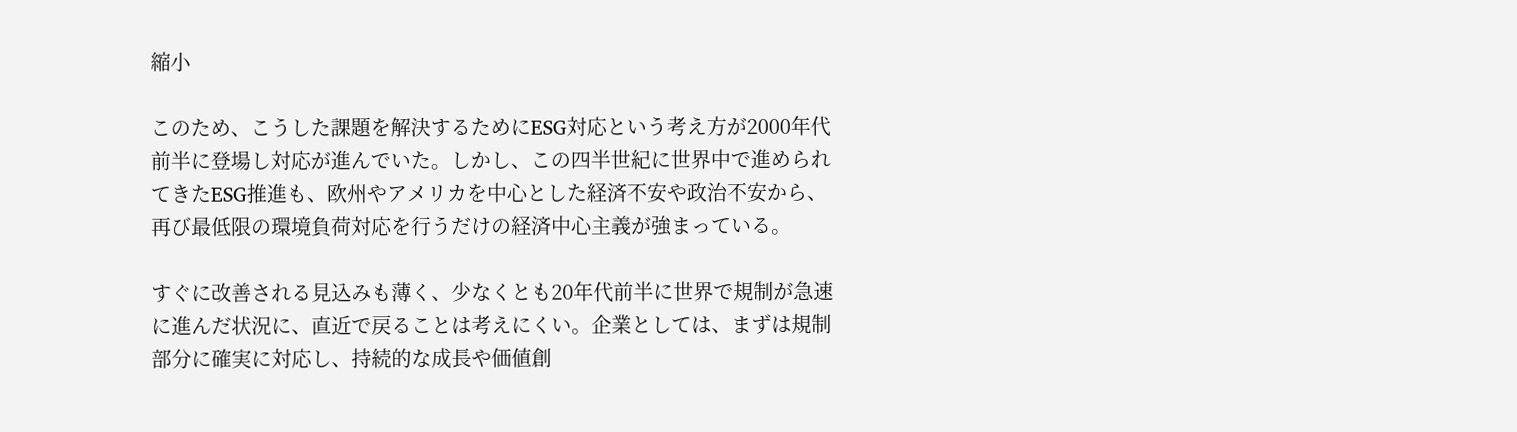縮小

このため、こうした課題を解決するためにESG対応という考え方が2000年代前半に登場し対応が進んでいた。しかし、この四半世紀に世界中で進められてきたESG推進も、欧州やアメリカを中心とした経済不安や政治不安から、再び最低限の環境負荷対応を行うだけの経済中心主義が強まっている。

すぐに改善される見込みも薄く、少なくとも20年代前半に世界で規制が急速に進んだ状況に、直近で戻ることは考えにくい。企業としては、まずは規制部分に確実に対応し、持続的な成長や価値創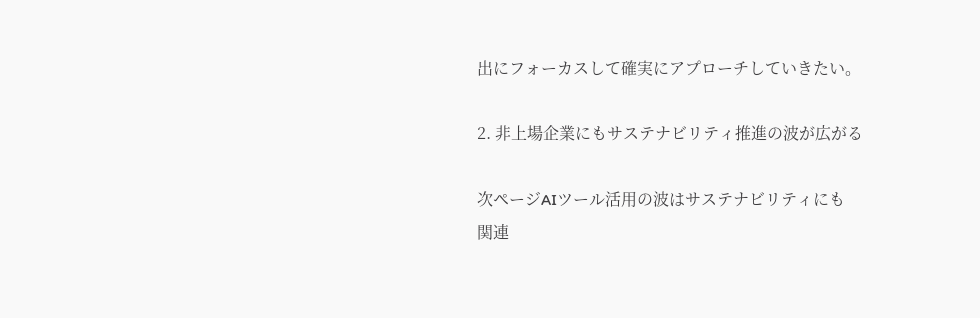出にフォーカスして確実にアプローチしていきたい。

2. 非上場企業にもサステナビリティ推進の波が広がる

次ページAIツール活用の波はサステナビリティにも
関連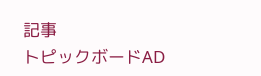記事
トピックボードAD